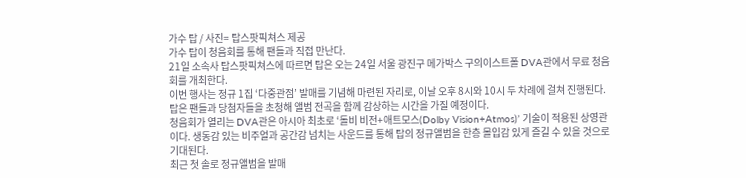가수 탑 / 사진= 탑스팟픽쳐스 제공
가수 탑이 청음회를 통해 팬들과 직접 만난다.
21일 소속사 탑스팟픽쳐스에 따르면 탑은 오는 24일 서울 광진구 메가박스 구의이스트폴 DVA관에서 무료 청음회를 개최한다.
이번 행사는 정규 1집 ‘다중관점’ 발매를 기념해 마련된 자리로, 이날 오후 8시와 10시 두 차례에 걸쳐 진행된다. 탑은 팬들과 당첨자들을 초청해 앨범 전곡을 함께 감상하는 시간을 가질 예정이다.
청음회가 열리는 DVA관은 아시아 최초로 ‘돌비 비전+애트모스(Dolby Vision+Atmos)’ 기술이 적용된 상영관이다. 생동감 있는 비주얼과 공간감 넘치는 사운드를 통해 탑의 정규앨범을 한층 몰입감 있게 즐길 수 있을 것으로 기대된다.
최근 첫 솔로 정규앨범을 발매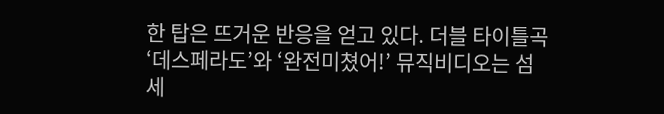한 탑은 뜨거운 반응을 얻고 있다. 더블 타이틀곡 ‘데스페라도’와 ‘완전미쳤어!’ 뮤직비디오는 섬세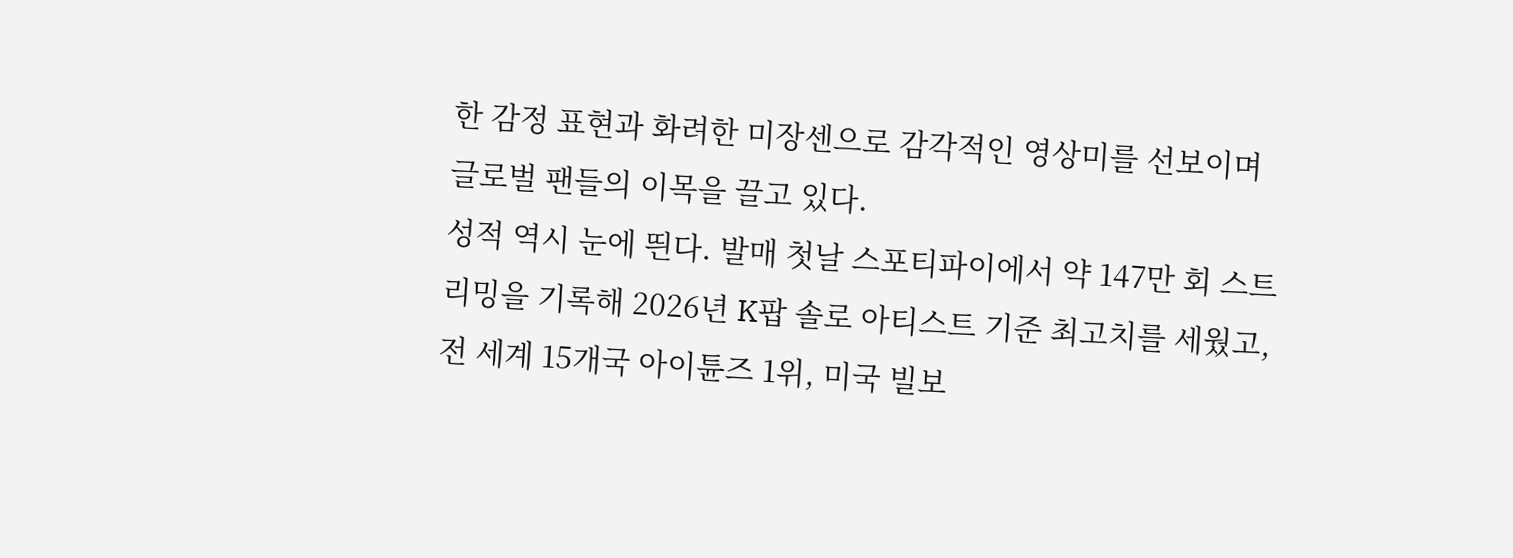한 감정 표현과 화려한 미장센으로 감각적인 영상미를 선보이며 글로벌 팬들의 이목을 끌고 있다.
성적 역시 눈에 띈다. 발매 첫날 스포티파이에서 약 147만 회 스트리밍을 기록해 2026년 K팝 솔로 아티스트 기준 최고치를 세웠고, 전 세계 15개국 아이튠즈 1위, 미국 빌보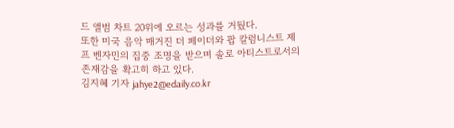드 앨범 차트 20위에 오르는 성과를 거뒀다.
또한 미국 음악 매거진 더 페이더와 팝 칼럼니스트 제프 벤자민의 집중 조명을 받으며 솔로 아티스트로서의 존재감을 확고히 하고 있다.
김지혜 기자 jahye2@edaily.co.kr